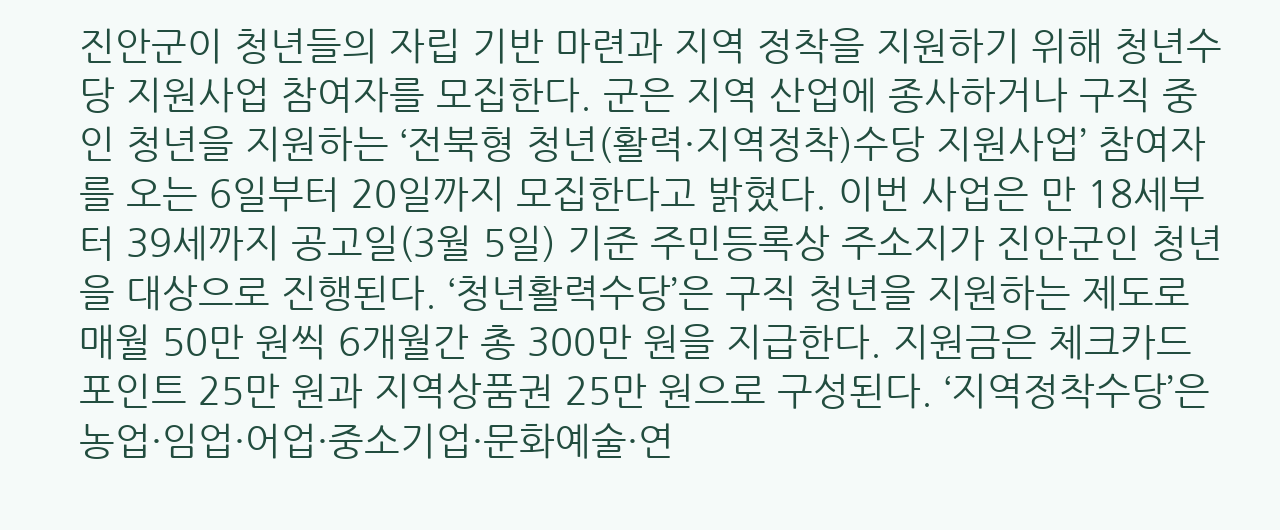진안군이 청년들의 자립 기반 마련과 지역 정착을 지원하기 위해 청년수당 지원사업 참여자를 모집한다. 군은 지역 산업에 종사하거나 구직 중인 청년을 지원하는 ‘전북형 청년(활력·지역정착)수당 지원사업’ 참여자를 오는 6일부터 20일까지 모집한다고 밝혔다. 이번 사업은 만 18세부터 39세까지 공고일(3월 5일) 기준 주민등록상 주소지가 진안군인 청년을 대상으로 진행된다. ‘청년활력수당’은 구직 청년을 지원하는 제도로 매월 50만 원씩 6개월간 총 300만 원을 지급한다. 지원금은 체크카드 포인트 25만 원과 지역상품권 25만 원으로 구성된다. ‘지역정착수당’은 농업·임업·어업·중소기업·문화예술·연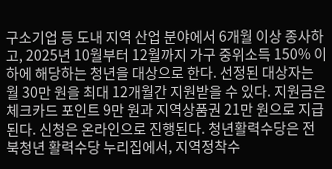구소기업 등 도내 지역 산업 분야에서 6개월 이상 종사하고, 2025년 10월부터 12월까지 가구 중위소득 150% 이하에 해당하는 청년을 대상으로 한다. 선정된 대상자는 월 30만 원을 최대 12개월간 지원받을 수 있다. 지원금은 체크카드 포인트 9만 원과 지역상품권 21만 원으로 지급된다. 신청은 온라인으로 진행된다. 청년활력수당은 전북청년 활력수당 누리집에서, 지역정착수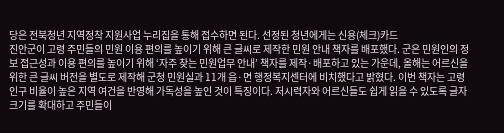당은 전북청년 지역정착 지원사업 누리집을 통해 접수하면 된다. 선정된 청년에게는 신용(체크)카드
진안군이 고령 주민들의 민원 이용 편의를 높이기 위해 큰 글씨로 제작한 민원 안내 책자를 배포했다. 군은 민원인의 정보 접근성과 이용 편의를 높이기 위해 ‘자주 찾는 민원업무 안내’ 책자를 제작·배포하고 있는 가운데, 올해는 어르신을 위한 큰 글씨 버전을 별도로 제작해 군청 민원실과 11개 읍·면 행정복지센터에 비치했다고 밝혔다. 이번 책자는 고령 인구 비율이 높은 지역 여건을 반영해 가독성을 높인 것이 특징이다. 저시력자와 어르신들도 쉽게 읽을 수 있도록 글자 크기를 확대하고 주민들이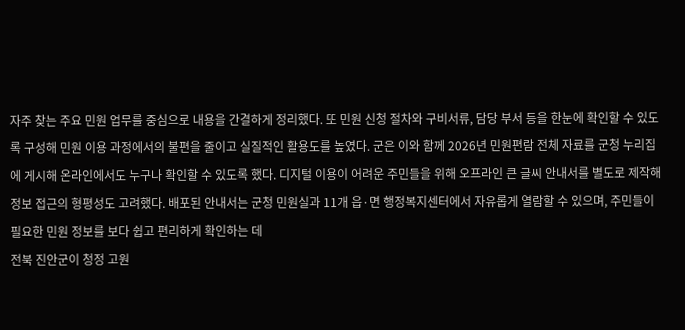자주 찾는 주요 민원 업무를 중심으로 내용을 간결하게 정리했다. 또 민원 신청 절차와 구비서류, 담당 부서 등을 한눈에 확인할 수 있도록 구성해 민원 이용 과정에서의 불편을 줄이고 실질적인 활용도를 높였다. 군은 이와 함께 2026년 민원편람 전체 자료를 군청 누리집에 게시해 온라인에서도 누구나 확인할 수 있도록 했다. 디지털 이용이 어려운 주민들을 위해 오프라인 큰 글씨 안내서를 별도로 제작해 정보 접근의 형평성도 고려했다. 배포된 안내서는 군청 민원실과 11개 읍·면 행정복지센터에서 자유롭게 열람할 수 있으며, 주민들이 필요한 민원 정보를 보다 쉽고 편리하게 확인하는 데
전북 진안군이 청정 고원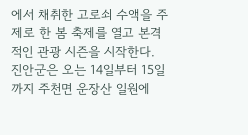에서 채취한 고로쇠 수액을 주제로 한 봄 축제를 열고 본격적인 관광 시즌을 시작한다. 진안군은 오는 14일부터 15일까지 주천면 운장산 일원에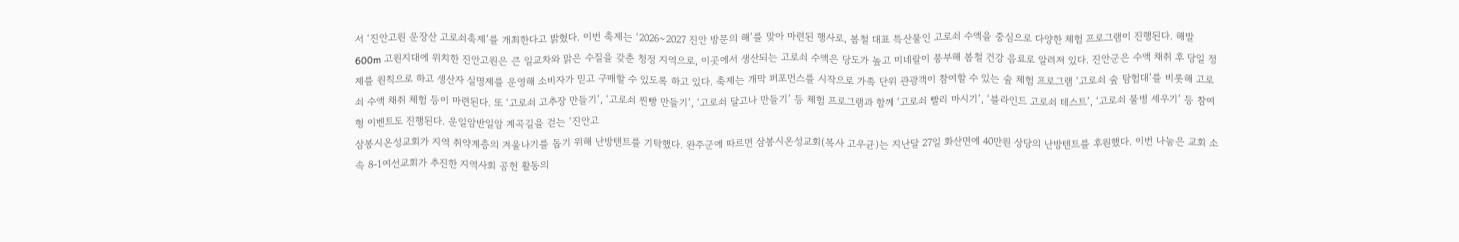서 ‘진안고원 운장산 고로쇠축제’를 개최한다고 밝혔다. 이번 축제는 ‘2026~2027 진안 방문의 해’를 맞아 마련된 행사로, 봄철 대표 특산물인 고로쇠 수액을 중심으로 다양한 체험 프로그램이 진행된다. 해발 600m 고원지대에 위치한 진안고원은 큰 일교차와 맑은 수질을 갖춘 청정 지역으로, 이곳에서 생산되는 고로쇠 수액은 당도가 높고 미네랄이 풍부해 봄철 건강 음료로 알려져 있다. 진안군은 수액 채취 후 당일 정제를 원칙으로 하고 생산자 실명제를 운영해 소비자가 믿고 구매할 수 있도록 하고 있다. 축제는 개막 퍼포먼스를 시작으로 가족 단위 관광객이 참여할 수 있는 숲 체험 프로그램 ‘고로쇠 숲 탐험대’를 비롯해 고로쇠 수액 채취 체험 등이 마련된다. 또 ‘고로쇠 고추장 만들기’, ‘고로쇠 찐빵 만들기’, ‘고로쇠 달고나 만들기’ 등 체험 프로그램과 함께 ‘고로쇠 빨리 마시기’, ‘블라인드 고로쇠 테스트’, ‘고로쇠 물병 세우기’ 등 참여형 이벤트도 진행된다. 운일암반일암 계곡길을 걷는 ‘진안고
삼봉시온성교회가 지역 취약계층의 겨울나기를 돕기 위해 난방텐트를 기탁했다. 완주군에 따르면 삼봉시온성교회(목사 고우균)는 지난달 27일 화산면에 40만원 상당의 난방텐트를 후원했다. 이번 나눔은 교회 소속 8-1여선교회가 추진한 지역사회 공헌 활동의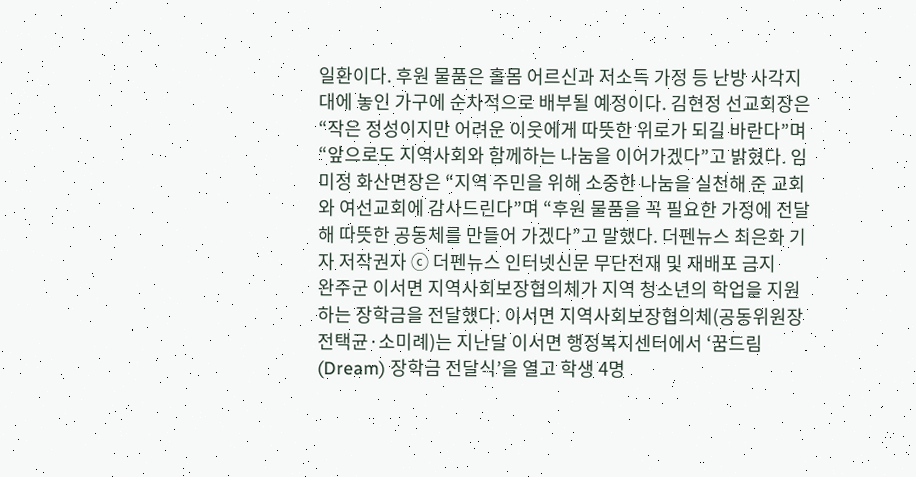일환이다. 후원 물품은 홀몸 어르신과 저소득 가정 등 난방 사각지대에 놓인 가구에 순차적으로 배부될 예정이다. 김현정 선교회장은 “작은 정성이지만 어려운 이웃에게 따뜻한 위로가 되길 바란다”며 “앞으로도 지역사회와 함께하는 나눔을 이어가겠다”고 밝혔다. 임미정 화산면장은 “지역 주민을 위해 소중한 나눔을 실천해 준 교회와 여선교회에 감사드린다”며 “후원 물품을 꼭 필요한 가정에 전달해 따뜻한 공동체를 만들어 가겠다”고 말했다. 더펜뉴스 최은화 기자 저작권자 ⓒ 더펜뉴스 인터넷신문 무단전재 및 재배포 금지
완주군 이서면 지역사회보장협의체가 지역 청소년의 학업을 지원하는 장학금을 전달했다. 이서면 지역사회보장협의체(공동위원장 전택균·소미례)는 지난달 이서면 행정복지센터에서 ‘꿈드림(Dream) 장학금 전달식’을 열고 학생 4명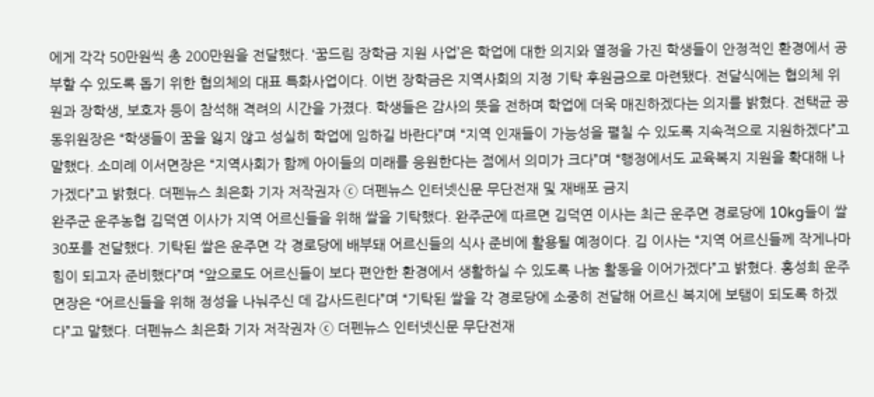에게 각각 50만원씩 총 200만원을 전달했다. ‘꿈드림 장학금 지원 사업’은 학업에 대한 의지와 열정을 가진 학생들이 안정적인 환경에서 공부할 수 있도록 돕기 위한 협의체의 대표 특화사업이다. 이번 장학금은 지역사회의 지정 기탁 후원금으로 마련됐다. 전달식에는 협의체 위원과 장학생, 보호자 등이 참석해 격려의 시간을 가졌다. 학생들은 감사의 뜻을 전하며 학업에 더욱 매진하겠다는 의지를 밝혔다. 전택균 공동위원장은 “학생들이 꿈을 잃지 않고 성실히 학업에 임하길 바란다”며 “지역 인재들이 가능성을 펼칠 수 있도록 지속적으로 지원하겠다”고 말했다. 소미례 이서면장은 “지역사회가 함께 아이들의 미래를 응원한다는 점에서 의미가 크다”며 “행정에서도 교육복지 지원을 확대해 나가겠다”고 밝혔다. 더펜뉴스 최은화 기자 저작권자 ⓒ 더펜뉴스 인터넷신문 무단전재 및 재배포 금지
완주군 운주농협 김덕연 이사가 지역 어르신들을 위해 쌀을 기탁했다. 완주군에 따르면 김덕연 이사는 최근 운주면 경로당에 10kg들이 쌀 30포를 전달했다. 기탁된 쌀은 운주면 각 경로당에 배부돼 어르신들의 식사 준비에 활용될 예정이다. 김 이사는 “지역 어르신들께 작게나마 힘이 되고자 준비했다”며 “앞으로도 어르신들이 보다 편안한 환경에서 생활하실 수 있도록 나눔 활동을 이어가겠다”고 밝혔다. 홍성희 운주면장은 “어르신들을 위해 정성을 나눠주신 데 감사드린다”며 “기탁된 쌀을 각 경로당에 소중히 전달해 어르신 복지에 보탬이 되도록 하겠다”고 말했다. 더펜뉴스 최은화 기자 저작권자 ⓒ 더펜뉴스 인터넷신문 무단전재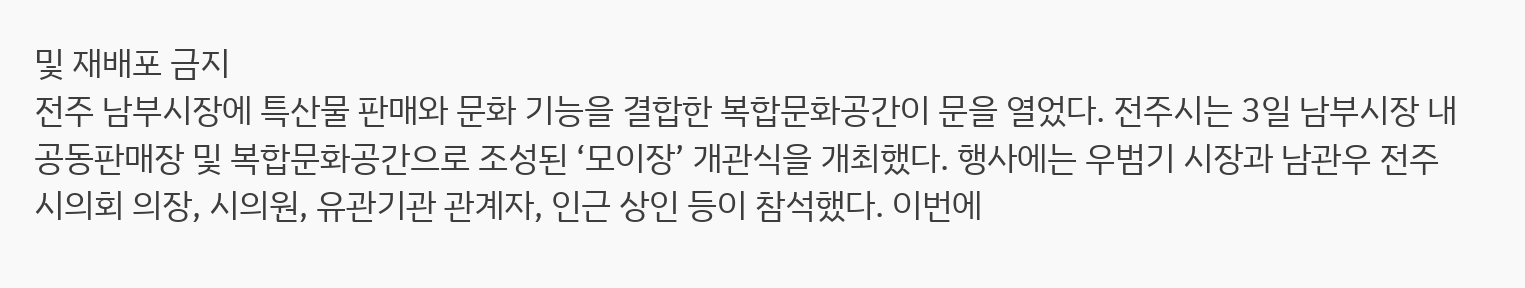및 재배포 금지
전주 남부시장에 특산물 판매와 문화 기능을 결합한 복합문화공간이 문을 열었다. 전주시는 3일 남부시장 내 공동판매장 및 복합문화공간으로 조성된 ‘모이장’ 개관식을 개최했다. 행사에는 우범기 시장과 남관우 전주시의회 의장, 시의원, 유관기관 관계자, 인근 상인 등이 참석했다. 이번에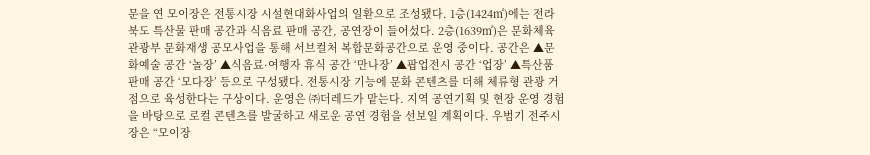문을 연 모이장은 전통시장 시설현대화사업의 일환으로 조성됐다. 1층(1424㎡)에는 전라북도 특산물 판매 공간과 식음료 판매 공간, 공연장이 들어섰다. 2층(1639㎡)은 문화체육관광부 문화재생 공모사업을 통해 서브컬처 복합문화공간으로 운영 중이다. 공간은 ▲문화예술 공간 ‘놀장’ ▲식음료·여행자 휴식 공간 ‘만나장’ ▲팝업전시 공간 ‘업장’ ▲특산품 판매 공간 ‘모다장’ 등으로 구성됐다. 전통시장 기능에 문화 콘텐츠를 더해 체류형 관광 거점으로 육성한다는 구상이다. 운영은 ㈜더레드가 맡는다. 지역 공연기획 및 현장 운영 경험을 바탕으로 로컬 콘텐츠를 발굴하고 새로운 공연 경험을 선보일 계획이다. 우범기 전주시장은 “모이장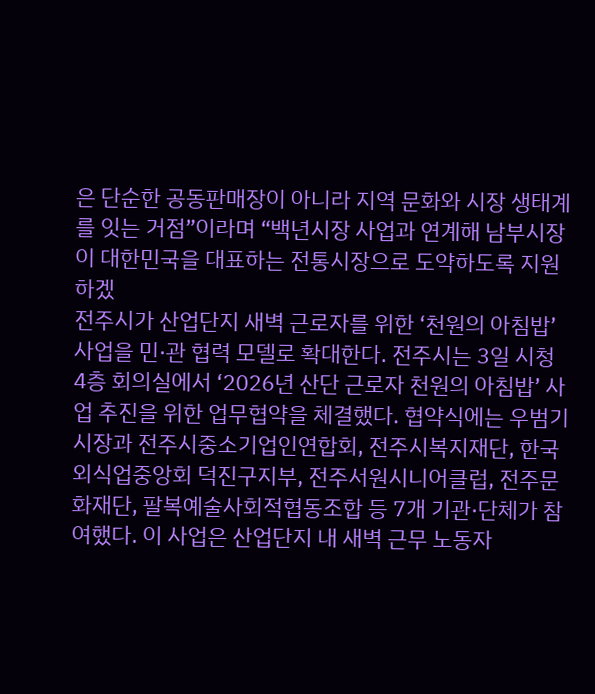은 단순한 공동판매장이 아니라 지역 문화와 시장 생태계를 잇는 거점”이라며 “백년시장 사업과 연계해 남부시장이 대한민국을 대표하는 전통시장으로 도약하도록 지원하겠
전주시가 산업단지 새벽 근로자를 위한 ‘천원의 아침밥’ 사업을 민·관 협력 모델로 확대한다. 전주시는 3일 시청 4층 회의실에서 ‘2026년 산단 근로자 천원의 아침밥’ 사업 추진을 위한 업무협약을 체결했다. 협약식에는 우범기 시장과 전주시중소기업인연합회, 전주시복지재단, 한국외식업중앙회 덕진구지부, 전주서원시니어클럽, 전주문화재단, 팔복예술사회적협동조합 등 7개 기관·단체가 참여했다. 이 사업은 산업단지 내 새벽 근무 노동자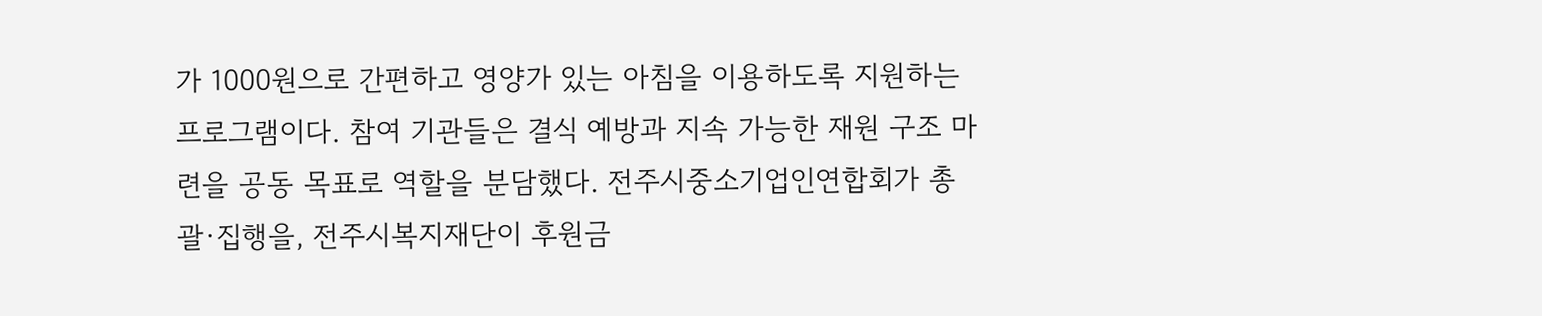가 1000원으로 간편하고 영양가 있는 아침을 이용하도록 지원하는 프로그램이다. 참여 기관들은 결식 예방과 지속 가능한 재원 구조 마련을 공동 목표로 역할을 분담했다. 전주시중소기업인연합회가 총괄·집행을, 전주시복지재단이 후원금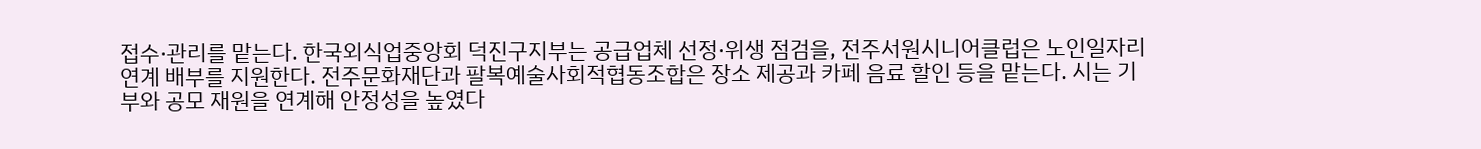접수·관리를 맡는다. 한국외식업중앙회 덕진구지부는 공급업체 선정·위생 점검을, 전주서원시니어클럽은 노인일자리 연계 배부를 지원한다. 전주문화재단과 팔복예술사회적협동조합은 장소 제공과 카페 음료 할인 등을 맡는다. 시는 기부와 공모 재원을 연계해 안정성을 높였다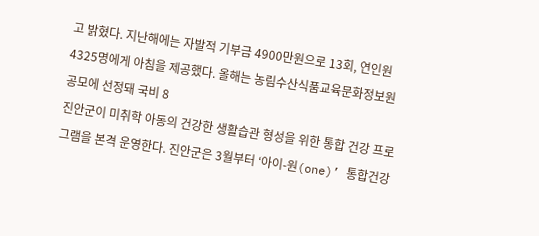고 밝혔다. 지난해에는 자발적 기부금 4900만원으로 13회, 연인원 4325명에게 아침을 제공했다. 올해는 농림수산식품교육문화정보원 공모에 선정돼 국비 8
진안군이 미취학 아동의 건강한 생활습관 형성을 위한 통합 건강 프로그램을 본격 운영한다. 진안군은 3월부터 ‘아이-원(one)’ 통합건강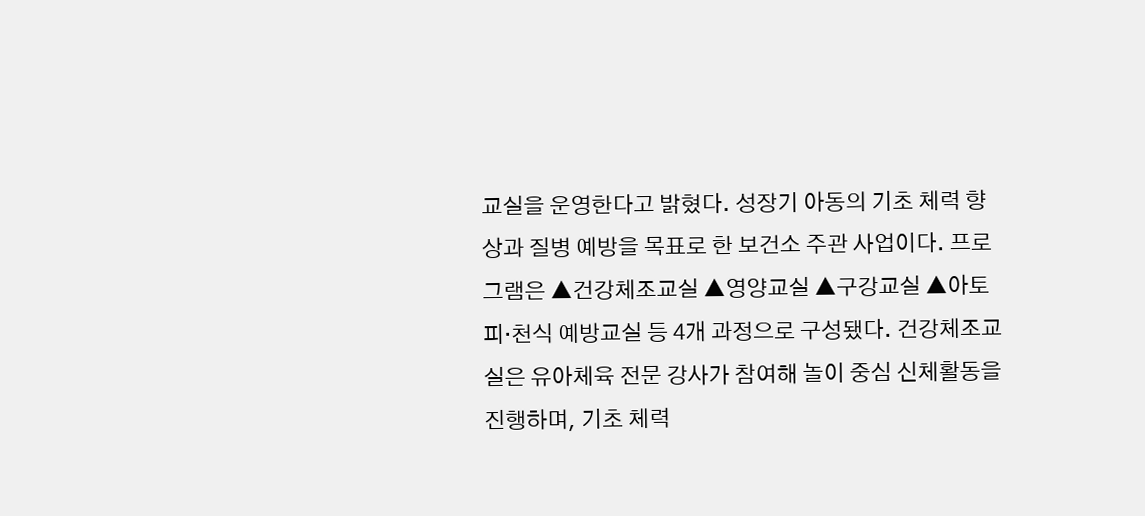교실을 운영한다고 밝혔다. 성장기 아동의 기초 체력 향상과 질병 예방을 목표로 한 보건소 주관 사업이다. 프로그램은 ▲건강체조교실 ▲영양교실 ▲구강교실 ▲아토피·천식 예방교실 등 4개 과정으로 구성됐다. 건강체조교실은 유아체육 전문 강사가 참여해 놀이 중심 신체활동을 진행하며, 기초 체력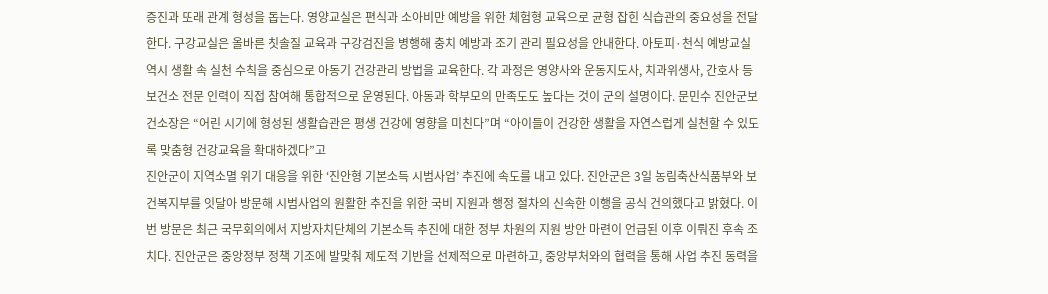증진과 또래 관계 형성을 돕는다. 영양교실은 편식과 소아비만 예방을 위한 체험형 교육으로 균형 잡힌 식습관의 중요성을 전달한다. 구강교실은 올바른 칫솔질 교육과 구강검진을 병행해 충치 예방과 조기 관리 필요성을 안내한다. 아토피·천식 예방교실 역시 생활 속 실천 수칙을 중심으로 아동기 건강관리 방법을 교육한다. 각 과정은 영양사와 운동지도사, 치과위생사, 간호사 등 보건소 전문 인력이 직접 참여해 통합적으로 운영된다. 아동과 학부모의 만족도도 높다는 것이 군의 설명이다. 문민수 진안군보건소장은 “어린 시기에 형성된 생활습관은 평생 건강에 영향을 미친다”며 “아이들이 건강한 생활을 자연스럽게 실천할 수 있도록 맞춤형 건강교육을 확대하겠다”고
진안군이 지역소멸 위기 대응을 위한 ‘진안형 기본소득 시범사업’ 추진에 속도를 내고 있다. 진안군은 3일 농림축산식품부와 보건복지부를 잇달아 방문해 시범사업의 원활한 추진을 위한 국비 지원과 행정 절차의 신속한 이행을 공식 건의했다고 밝혔다. 이번 방문은 최근 국무회의에서 지방자치단체의 기본소득 추진에 대한 정부 차원의 지원 방안 마련이 언급된 이후 이뤄진 후속 조치다. 진안군은 중앙정부 정책 기조에 발맞춰 제도적 기반을 선제적으로 마련하고, 중앙부처와의 협력을 통해 사업 추진 동력을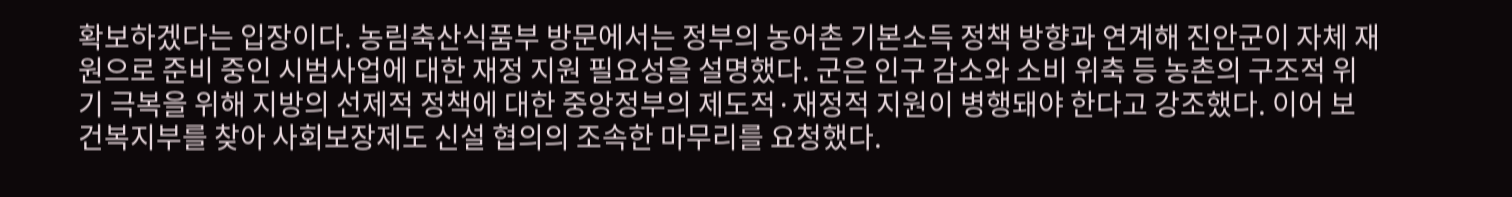확보하겠다는 입장이다. 농림축산식품부 방문에서는 정부의 농어촌 기본소득 정책 방향과 연계해 진안군이 자체 재원으로 준비 중인 시범사업에 대한 재정 지원 필요성을 설명했다. 군은 인구 감소와 소비 위축 등 농촌의 구조적 위기 극복을 위해 지방의 선제적 정책에 대한 중앙정부의 제도적·재정적 지원이 병행돼야 한다고 강조했다. 이어 보건복지부를 찾아 사회보장제도 신설 협의의 조속한 마무리를 요청했다.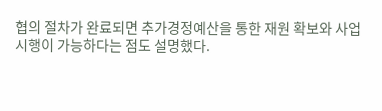협의 절차가 완료되면 추가경정예산을 통한 재원 확보와 사업 시행이 가능하다는 점도 설명했다.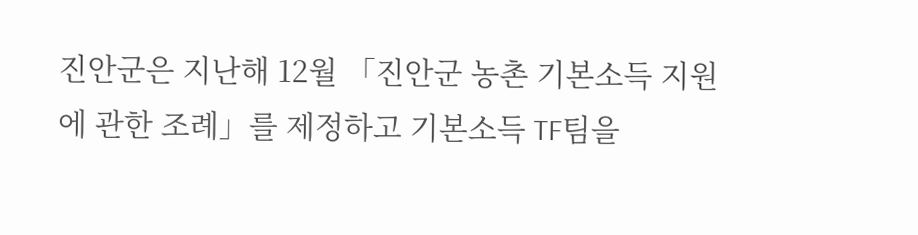진안군은 지난해 12월 「진안군 농촌 기본소득 지원에 관한 조례」를 제정하고 기본소득 TF팀을